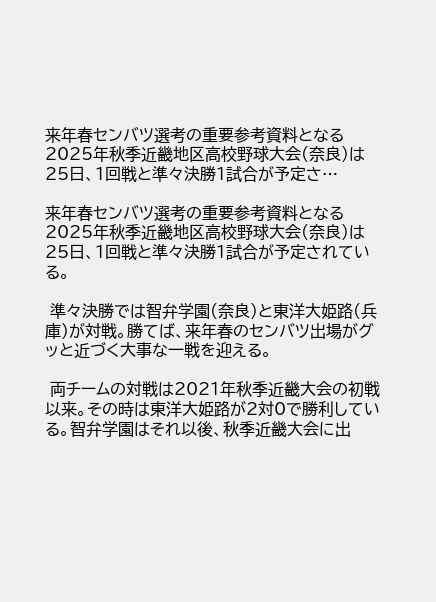来年春センバツ選考の重要参考資料となる2025年秋季近畿地区高校野球大会(奈良)は25日、1回戦と準々決勝1試合が予定さ…

来年春センバツ選考の重要参考資料となる2025年秋季近畿地区高校野球大会(奈良)は25日、1回戦と準々決勝1試合が予定されている。

 準々決勝では智弁学園(奈良)と東洋大姫路(兵庫)が対戦。勝てば、来年春のセンバツ出場がグッと近づく大事な一戦を迎える。

 両チームの対戦は2021年秋季近畿大会の初戦以来。その時は東洋大姫路が2対0で勝利している。智弁学園はそれ以後、秋季近畿大会に出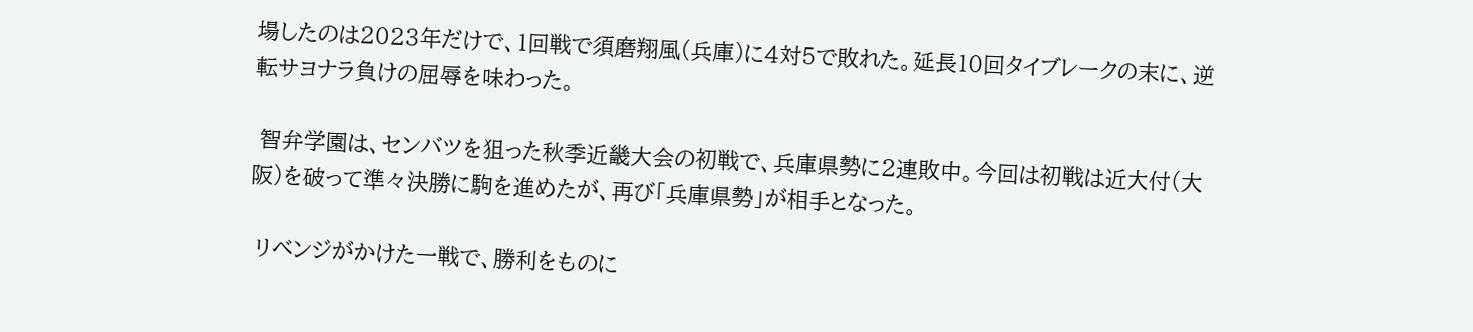場したのは2023年だけで、1回戦で須磨翔風(兵庫)に4対5で敗れた。延長10回タイブレークの末に、逆転サヨナラ負けの屈辱を味わった。

 智弁学園は、センバツを狙った秋季近畿大会の初戦で、兵庫県勢に2連敗中。今回は初戦は近大付(大阪)を破って準々決勝に駒を進めたが、再び「兵庫県勢」が相手となった。

 リベンジがかけた一戦で、勝利をものに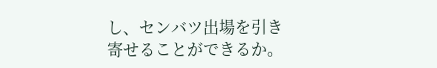し、センバツ出場を引き寄せることができるか。